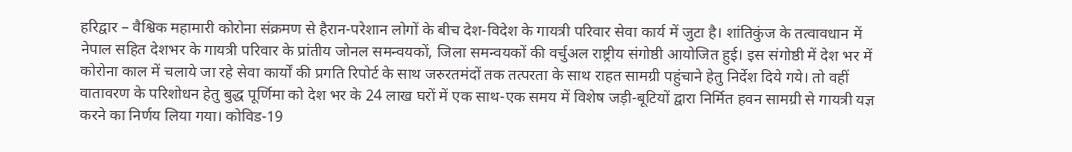हरिद्वार – वैश्विक महामारी कोरोना संक्रमण से हैरान-परेशान लोगों के बीच देश-विदेश के गायत्री परिवार सेवा कार्य में जुटा है। शांतिकुंज के तत्वावधान में नेपाल सहित देशभर के गायत्री परिवार के प्रांतीय जोनल समन्वयकों, जिला समन्वयकों की वर्चुअल राष्ट्रीय संगोष्ठी आयोजित हुई। इस संगोष्ठी में देश भर में कोरोना काल में चलाये जा रहे सेवा कार्यों की प्रगति रिपोर्ट के साथ जरुरतमंदों तक तत्परता के साथ राहत सामग्री पहुंचाने हेतु निर्देश दिये गये। तो वहीं वातावरण के परिशोधन हेतु बुद्ध पूर्णिमा को देश भर के 24 लाख घरों में एक साथ-एक समय में विशेष जड़ी-बूटियों द्वारा निर्मित हवन सामग्री से गायत्री यज्ञ करने का निर्णय लिया गया। कोविड-19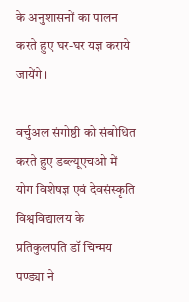के अनुशासनों का पालन करते हुए घर-घर यज्ञ कराये जायेंगे।

वर्चुअल संगोष्ठी को संबोधित करते हुए डब्ल्यूएचओ में योग विशेषज्ञ एवं देवसंस्कृति विश्वविद्यालय के प्रतिकुलपति डॉ चिन्मय पण्ड्या ने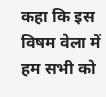कहा कि इस विषम वेला में हम सभी को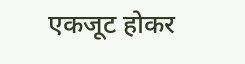एकजूट होकर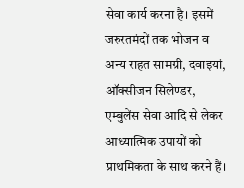सेवा कार्य करना है। इसमें जरुरतमंदों तक भोजन व अन्य राहत सामग्री, दवाइयां, ऑक्सीजन सिलेण्डर, एम्बुलेंस सेवा आदि से लेकर आध्यात्मिक उपायों को प्राथमिकता के साथ करने हैं।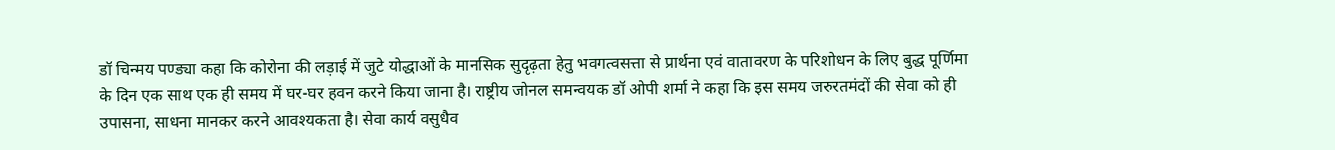डॉ चिन्मय पण्ड्या कहा कि कोरोना की लड़ाई में जुटे योद्धाओं के मानसिक सुदृढ़ता हेतु भवगत्वसत्ता से प्रार्थना एवं वातावरण के परिशोधन के लिए बुद्ध पूर्णिमा के दिन एक साथ एक ही समय में घर-घर हवन करने किया जाना है। राष्ट्रीय जोनल समन्वयक डॉ ओपी शर्मा ने कहा कि इस समय जरुरतमंदों की सेवा को ही उपासना, साधना मानकर करने आवश्यकता है। सेवा कार्य वसुधैव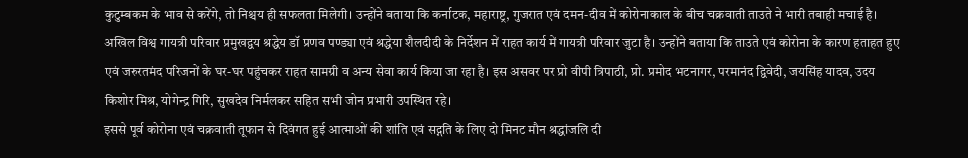कुटुम्बकम के भाव से करेंगे, तो निश्चय ही सफलता मिलेगी। उन्होंने बताया कि कर्नाटक, महाराष्ट्र, गुजरात एवं दमन-दीव में कोरोनाकाल के बीच चक्रवाती ताउते ने भारी तबाही मचाई है। अखिल विश्व गायत्री परिवार प्रमुखद्वय श्रद्धेय डॉ प्रणव पण्ड्या एवं श्रद्धेया शैलदीदी के निर्देशन में राहत कार्य में गायत्री परिवार जुटा है। उन्होंने बताया कि ताउते एवं कोरोना के कारण हताहत हुए एवं जरुरतमंद परिजनों के घर-घर पहुंचकर राहत सामग्री व अन्य सेवा कार्य किया जा रहा है। इस असवर पर प्रो वीपी त्रिपाठी, प्रो. प्रमोद भटनागर, परमानंद द्विवेदी, जयसिंह यादव, उदय किशोर मिश्र, योगेन्द्र गिरि, सुखदेव निर्मलकर सहित सभी जोन प्रभारी उपस्थित रहे।
इससे पूर्व कोरोना एवं चक्रवाती तूफान से दिवंगत हुई आत्माओं की शांति एवं सद्गति के लिए दो मिनट मौन श्रद्धांजलि दी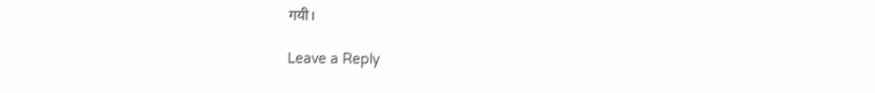गयी।

Leave a Reply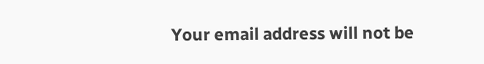Your email address will not be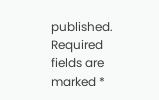published. Required fields are marked *